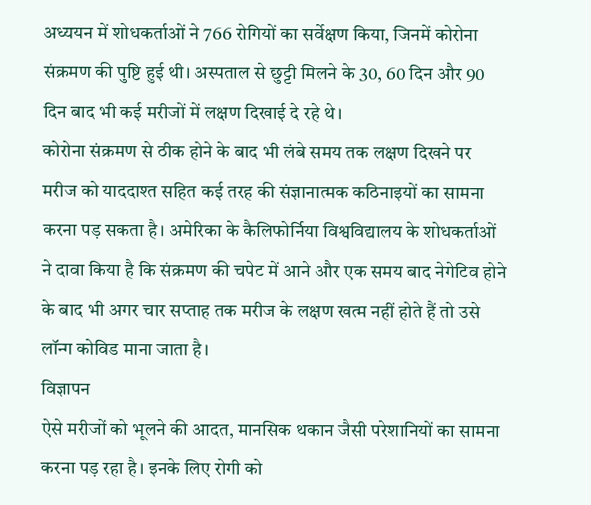अध्ययन में शोधकर्ताओं ने 766 रोगियों का सर्वेक्षण किया, जिनमें कोरोना संक्रमण की पुष्टि हुई थी। अस्पताल से छुट्टी मिलने के 30, 60 दिन और 90 दिन बाद भी कई मरीजों में लक्षण दिखाई दे रहे थे।
कोरोना संक्रमण से ठीक होने के बाद भी लंबे समय तक लक्षण दिखने पर मरीज को याददाश्त सहित कई तरह की संज्ञानात्मक कठिनाइयों का सामना करना पड़ सकता है। अमेरिका के कैलिफोर्निया विश्वविद्यालय के शोधकर्ताओं ने दावा किया है कि संक्रमण की चपेट में आने और एक समय बाद नेगेटिव होने के बाद भी अगर चार सप्ताह तक मरीज के लक्षण खत्म नहीं होते हैं तो उसे लॉन्ग कोविड माना जाता है।
विज्ञापन
ऐसे मरीजों को भूलने की आदत, मानसिक थकान जैसी परेशानियों का सामना करना पड़ रहा है। इनके लिए रोगी को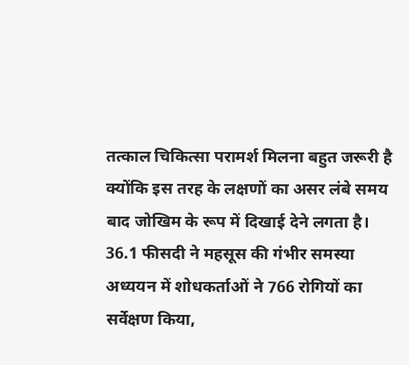तत्काल चिकित्सा परामर्श मिलना बहुत जरूरी है क्योंकि इस तरह के लक्षणों का असर लंबे समय बाद जोखिम के रूप में दिखाई देने लगता है।
36.1 फीसदी ने महसूस की गंभीर समस्या
अध्ययन में शोधकर्ताओं ने 766 रोगियों का सर्वेक्षण किया,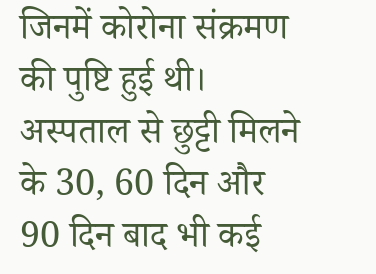जिनमें कोरोना संक्रमण की पुष्टि हुई थी। अस्पताल से छुट्टी मिलने के 30, 60 दिन और 90 दिन बाद भी कई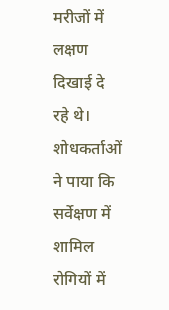मरीजों में लक्षण दिखाई दे रहे थे। शोधकर्ताओं ने पाया कि सर्वेक्षण में शामिल रोगियों में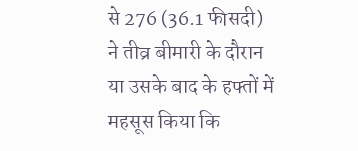से 276 (36.1 फीसदी) ने तीव्र बीमारी के दौरान या उसके बाद के हफ्तों में महसूस किया कि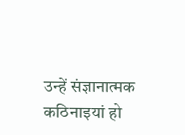उन्हें संज्ञानात्मक कठिनाइयां हो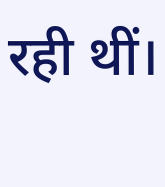रही थीं।